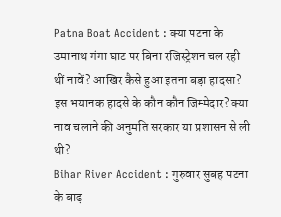Patna Boat Accident : क्या पटना के उमानाथ गंगा घाट पर बिना रजिस्ट्रेशन चल रही थीं नावें? आखिर कैसे हुआ इतना बड़ा हादसा? इस भयानक हादसे के कौन कौन जिम्मेदार? क्या नाव चलाने की अनुमति सरकार या प्रशासन से ली थी?
Bihar River Accident : गुरुवार सुबह पटना के बाढ़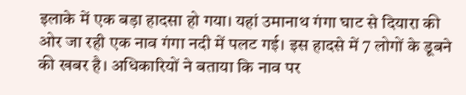इलाके में एक बड़ा हादसा हो गया। यहां उमानाथ गंगा घाट से दियारा की ओर जा रही एक नाव गंगा नदी में पलट गई। इस हादसे में 7 लोगों के डूबने की खबर है। अधिकारियों ने बताया कि नाव पर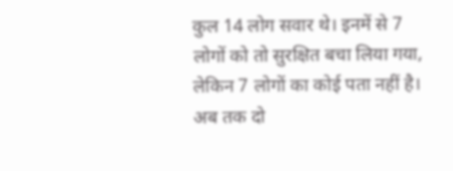कुल 14 लोग सवार थे। इनमें से 7 लोगों को तो सुरक्षित बचा लिया गया, लेकिन 7 लोगों का कोई पता नहीं है। अब तक दो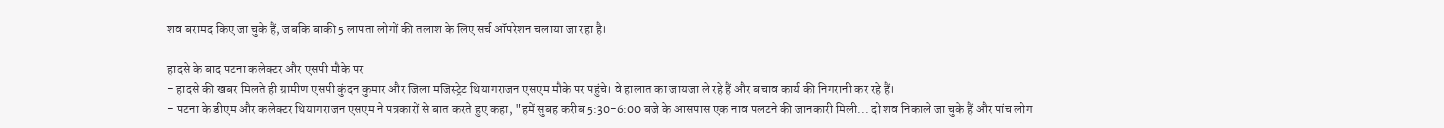शव बरामद किए जा चुके हैं, जबकि बाकी 5 लापता लोगों की तलाश के लिए सर्च ऑपरेशन चलाया जा रहा है।

हादसे के बाद पटना कलेक्टर और एसपी मौके पर
- हादसे की खबर मिलते ही ग्रामीण एसपी कुंदन कुमार और जिला मजिस्ट्रेट थियागराजन एसएम मौके पर पहुंचे। वे हालात का जायजा ले रहे हैं और बचाव कार्य की निगरानी कर रहे हैं।
- पटना के डीएम और कलेक्टर थियागराजन एसएम ने पत्रकारों से बात करते हुए कहा, "हमें सुबह करीब 5:30-6:00 बजे के आसपास एक नाव पलटने की जानकारी मिली... दो शव निकाले जा चुके हैं और पांच लोग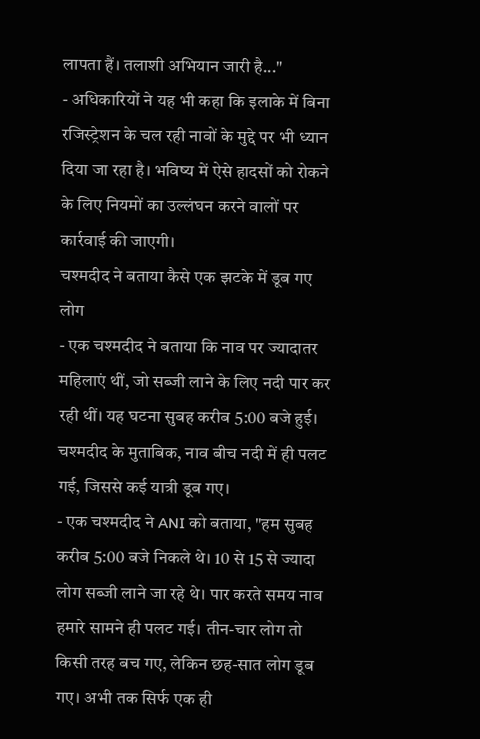लापता हैं। तलाशी अभियान जारी है..."
- अधिकारियों ने यह भी कहा कि इलाके में बिना रजिस्ट्रेशन के चल रही नावों के मुद्दे पर भी ध्यान दिया जा रहा है। भविष्य में ऐसे हादसों को रोकने के लिए नियमों का उल्लंघन करने वालों पर कार्रवाई की जाएगी।
चश्मदीद ने बताया कैसे एक झटके में डूब गए लोग
- एक चश्मदीद ने बताया कि नाव पर ज्यादातर महिलाएं थीं, जो सब्जी लाने के लिए नदी पार कर रही थीं। यह घटना सुबह करीब 5:00 बजे हुई। चश्मदीद के मुताबिक, नाव बीच नदी में ही पलट गई, जिससे कई यात्री डूब गए।
- एक चश्मदीद ने ANI को बताया, "हम सुबह करीब 5:00 बजे निकले थे। 10 से 15 से ज्यादा लोग सब्जी लाने जा रहे थे। पार करते समय नाव हमारे सामने ही पलट गई। तीन-चार लोग तो किसी तरह बच गए, लेकिन छह-सात लोग डूब गए। अभी तक सिर्फ एक ही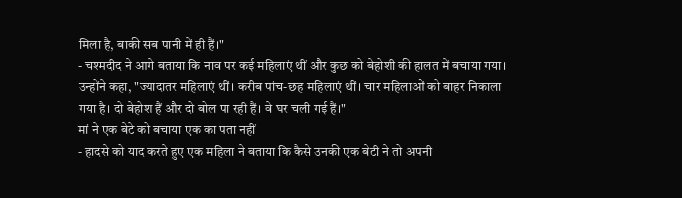मिला है, बाकी सब पानी में ही हैं।"
- चश्मदीद ने आगे बताया कि नाव पर कई महिलाएं थीं और कुछ को बेहोशी की हालत में बचाया गया। उन्होंने कहा, "ज्यादातर महिलाएं थीं। करीब पांच-छह महिलाएं थीं। चार महिलाओं को बाहर निकाला गया है। दो बेहोश हैं और दो बोल पा रही हैं। वे घर चली गई हैं।"
मां ने एक बेटे को बचाया एक का पता नहीं
- हादसे को याद करते हुए एक महिला ने बताया कि कैसे उनकी एक बेटी ने तो अपनी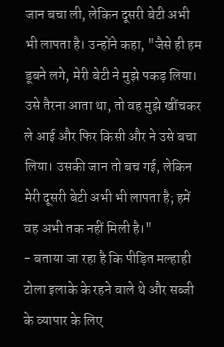जान बचा ली, लेकिन दूसरी बेटी अभी भी लापता है। उन्होंने कहा, "जैसे ही हम डूबने लगे, मेरी बेटी ने मुझे पकड़ लिया। उसे तैरना आता था, तो वह मुझे खींचकर ले आई और फिर किसी और ने उसे बचा लिया। उसकी जान तो बच गई, लेकिन मेरी दूसरी बेटी अभी भी लापता है; हमें वह अभी तक नहीं मिली है।"
- बताया जा रहा है कि पीड़ित मल्हाही टोला इलाके के रहने वाले थे और सब्जी के व्यापार के लिए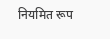नियमित रूप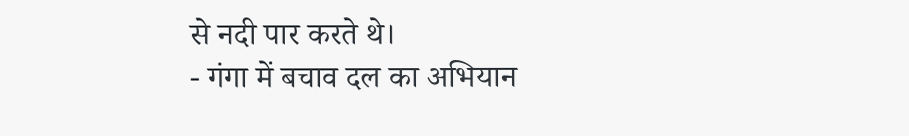से नदी पार करते थे।
- गंगा में बचाव दल का अभियान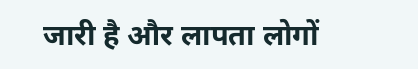जारी है और लापता लोगों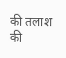की तलाश की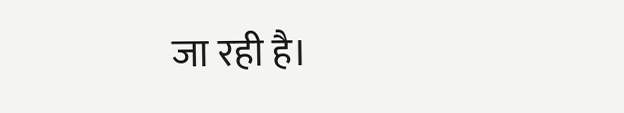जा रही है।